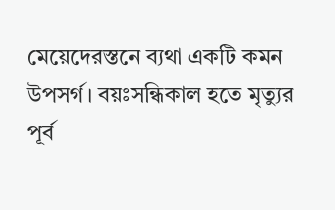মেয়েদেরস্তনে ব্যথা একটি কমন উপসর্গ। বয়ঃসন্ধিকাল হতে মৃত্যুর পূর্ব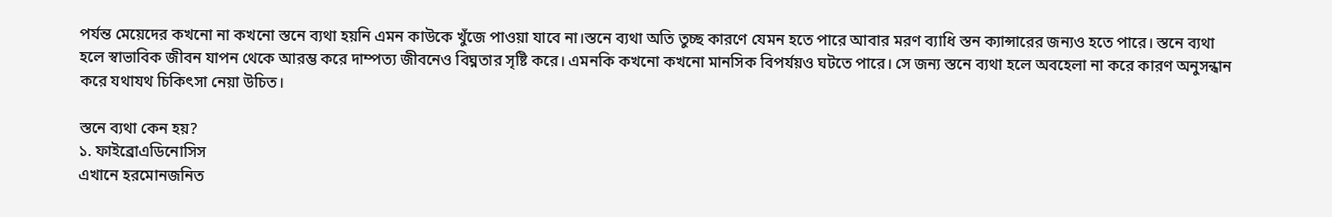পর্যন্ত মেয়েদের কখনো না কখনো স্তনে ব্যথা হয়নি এমন কাউকে খুঁজে পাওয়া যাবে না।স্তনে ব্যথা অতি তুচ্ছ কারণে যেমন হতে পারে আবার মরণ ব্যাধি স্তন ক্যান্সারের জন্যও হতে পারে। স্তনে ব্যথা হলে স্বাভাবিক জীবন যাপন থেকে আরম্ভ করে দাম্পত্য জীবনেও বিঘ্নতার সৃষ্টি করে। এমনকি কখনো কখনো মানসিক বিপর্যয়ও ঘটতে পারে। সে জন্য স্তনে ব্যথা হলে অবহেলা না করে কারণ অনুসন্ধান করে যথাযথ চিকিৎসা নেয়া উচিত।

স্তনে ব্যথা কেন হয়?
১. ফাইব্রোএডিনোসিস
এখানে হরমোনজনিত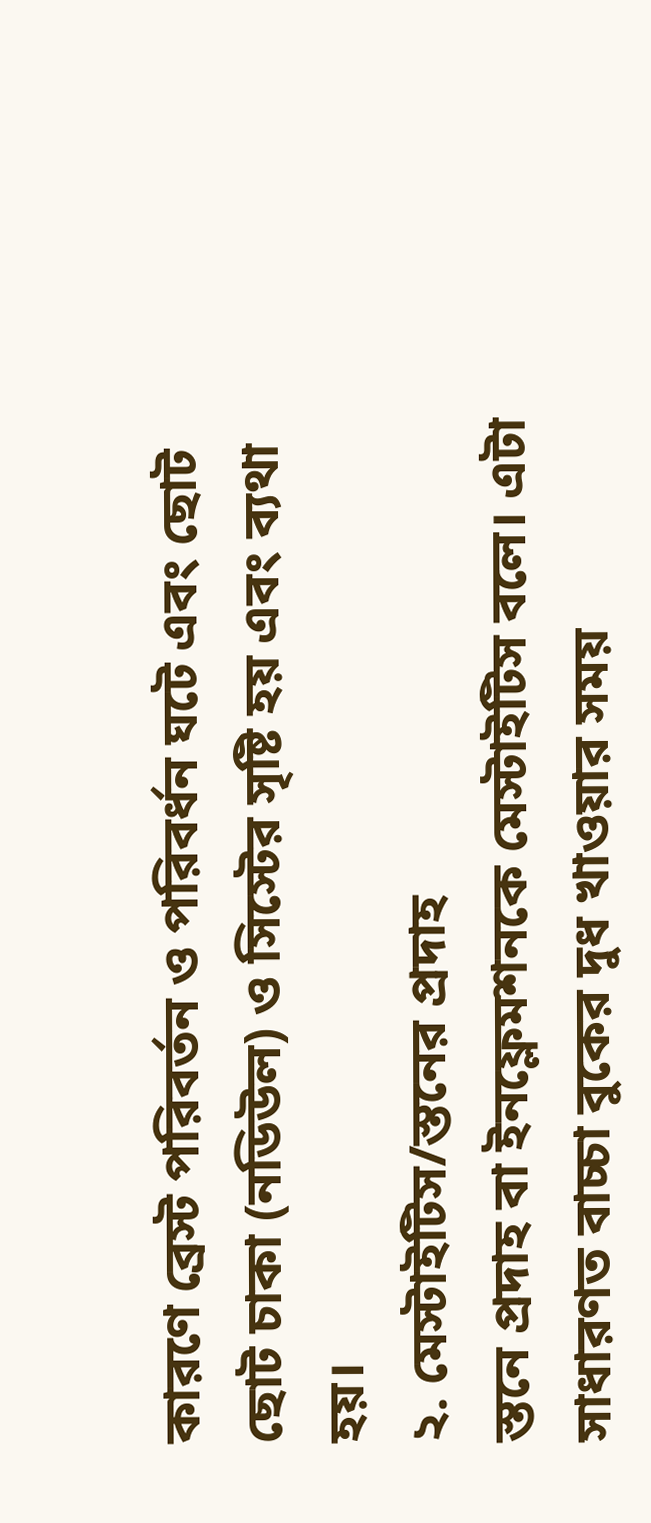কারণে ব্রেস্ট পরিবর্তন ও পরিবর্ধন ঘটে এবং ছোট ছোট চাকা (নডিউল) ও সিস্টের সৃষ্টি হয় এবং ব্যথা হয়।
২. মেস্টাইটিস/স্তনের প্রদাহ
স্তনে প্রদাহ বা ইনফ্লেমশনকে মেস্টাইটিস বলে। এটা সাধারণত বাচ্চা বুকের দুধ খাওয়ার সময়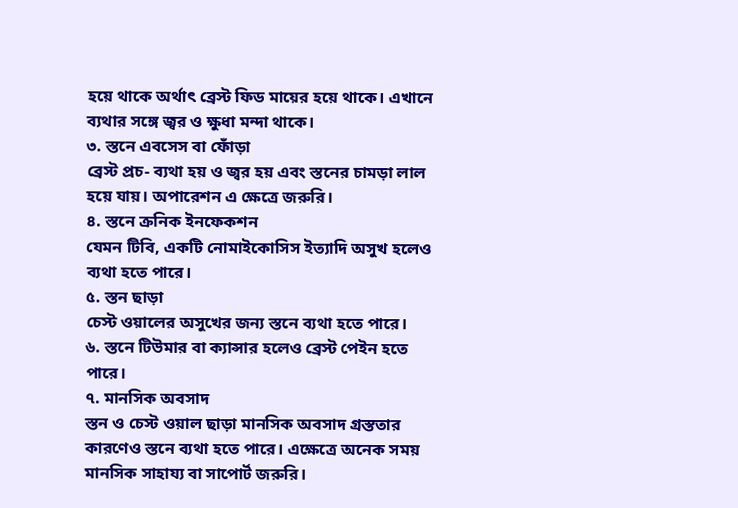হয়ে থাকে অর্থাৎ ব্রেস্ট ফিড মায়ের হয়ে থাকে। এখানে ব্যথার সঙ্গে জ্বর ও ক্ষুধা মন্দা থাকে।
৩. স্তনে এবসেস বা ফোঁড়া
ব্রেস্ট প্রচ- ব্যথা হয় ও জ্বর হয় এবং স্তনের চামড়া লাল হয়ে যায়। অপারেশন এ ক্ষেত্রে জরুরি।
৪. স্তনে ক্রনিক ইনফেকশন
যেমন টিবি, একটি নোমাইকোসিস ইত্যাদি অসুখ হলেও ব্যথা হতে পারে।
৫. স্তন ছাড়া
চেস্ট ওয়ালের অসুখের জন্য স্তনে ব্যথা হতে পারে।
৬. স্তনে টিউমার বা ক্যান্সার হলেও ব্রেস্ট পেইন হতে পারে।
৭. মানসিক অবসাদ
স্তন ও চেস্ট ওয়াল ছাড়া মানসিক অবসাদ গ্রস্ততার কারণেও স্তনে ব্যথা হতে পারে। এক্ষেত্রে অনেক সময় মানসিক সাহায্য বা সাপোর্ট জরুরি।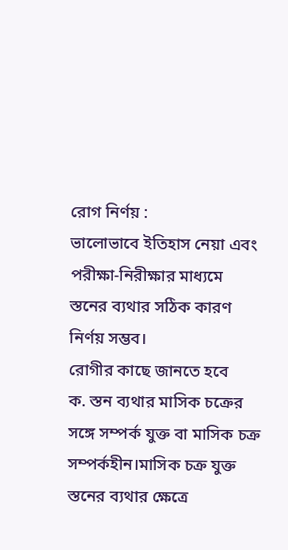রোগ নির্ণয় :
ভালোভাবে ইতিহাস নেয়া এবং পরীক্ষা-নিরীক্ষার মাধ্যমে স্তনের ব্যথার সঠিক কারণ নির্ণয় সম্ভব।
রোগীর কাছে জানতে হবে
ক. স্তন ব্যথার মাসিক চক্রের সঙ্গে সম্পর্ক যুক্ত বা মাসিক চক্র সম্পর্কহীন।মাসিক চক্র যুক্ত স্তনের ব্যথার ক্ষেত্রে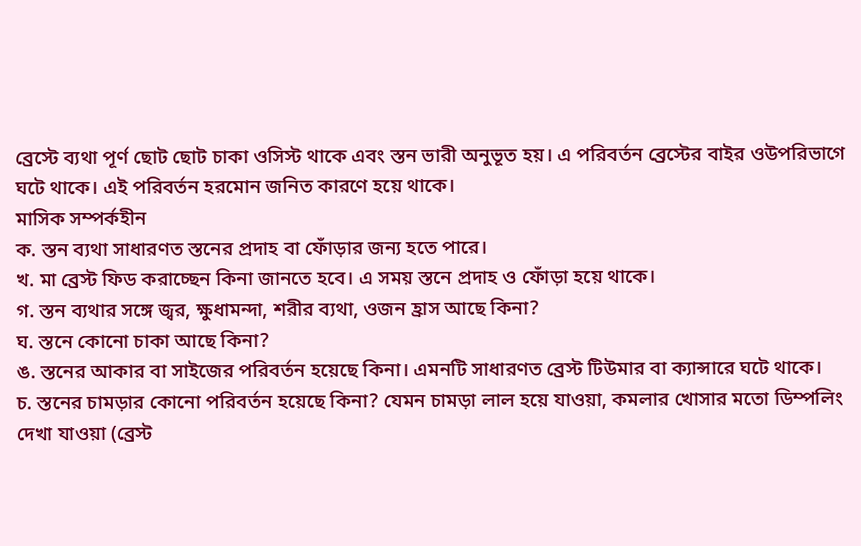ব্রেস্টে ব্যথা পূর্ণ ছোট ছোট চাকা ওসিস্ট থাকে এবং স্তন ভারী অনুভূত হয়। এ পরিবর্তন ব্রেস্টের বাইর ওউপরিভাগে ঘটে থাকে। এই পরিবর্তন হরমোন জনিত কারণে হয়ে থাকে।
মাসিক সম্পর্কহীন
ক. স্তন ব্যথা সাধারণত স্তনের প্রদাহ বা ফোঁড়ার জন্য হতে পারে।
খ. মা ব্রেস্ট ফিড করাচ্ছেন কিনা জানতে হবে। এ সময় স্তনে প্রদাহ ও ফোঁড়া হয়ে থাকে।
গ. স্তন ব্যথার সঙ্গে জ্বর, ক্ষুধামন্দা, শরীর ব্যথা, ওজন হ্রাস আছে কিনা?
ঘ. স্তনে কোনো চাকা আছে কিনা?
ঙ. স্তনের আকার বা সাইজের পরিবর্তন হয়েছে কিনা। এমনটি সাধারণত ব্রেস্ট টিউমার বা ক্যান্সারে ঘটে থাকে।
চ. স্তনের চামড়ার কোনো পরিবর্তন হয়েছে কিনা? যেমন চামড়া লাল হয়ে যাওয়া, কমলার খোসার মতো ডিম্পলিং দেখা যাওয়া (ব্রেস্ট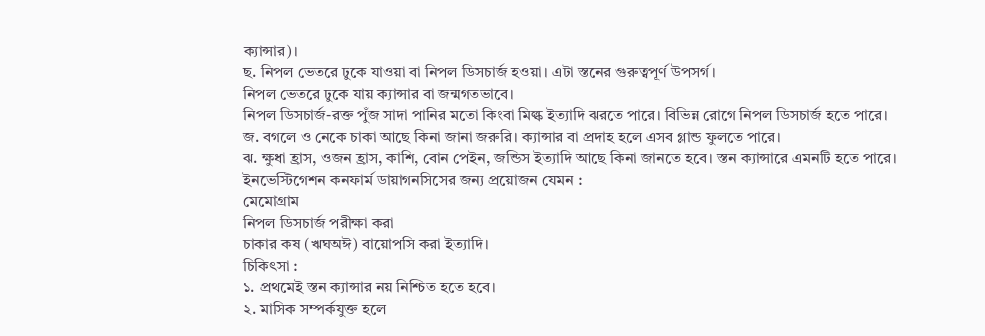ক্যান্সার)।
ছ. নিপল ভেতরে ঢুকে যাওয়া বা নিপল ডিসচার্জ হওয়া। এটা স্তনের গুরুত্বপূর্ণ উপসর্গ।
নিপল ভেতরে ঢুকে যায় ক্যান্সার বা জন্মগতভাবে।
নিপল ডিসচার্জ-রক্ত পুঁজ সাদা পানির মতো কিংবা মিল্ক ইত্যাদি ঝরতে পারে। বিভিন্ন রোগে নিপল ডিসচার্জ হতে পারে।
জ. বগলে ও নেকে চাকা আছে কিনা জানা জরুরি। ক্যান্সার বা প্রদাহ হলে এসব গ্লান্ড ফুলতে পারে।
ঝ. ক্ষুধা হ্রাস, ওজন হ্রাস, কাশি, বোন পেইন, জন্ডিস ইত্যাদি আছে কিনা জানতে হবে। স্তন ক্যান্সারে এমনটি হতে পারে।
ইনভেস্টিগেশন কনফার্ম ডায়াগনসিসের জন্য প্রয়োজন যেমন :
মেমোগ্রাম
নিপল ডিসচার্জ পরীক্ষা করা
চাকার কষ (ঋঘঅঈ) বায়োপসি করা ইত্যাদি।
চিকিৎসা :
১. প্রথমেই স্তন ক্যান্সার নয় নিশ্চিত হতে হবে।
২. মাসিক সম্পর্কযুক্ত হলে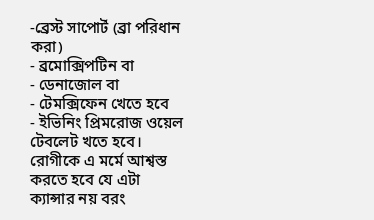-ব্রেস্ট সাপোর্ট (ব্রা পরিধান করা)
- ব্রমোক্সিপটিন বা
- ডেনাজোল বা
- টেমক্সিফেন খেতে হবে
- ইভিনিং প্রিমরোজ ওয়েল টেবলেট খতে হবে।
রোগীকে এ মর্মে আশ্বস্ত করতে হবে যে এটা ক্যান্সার নয় বরং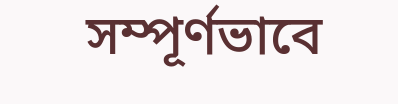সম্পূর্ণভাবে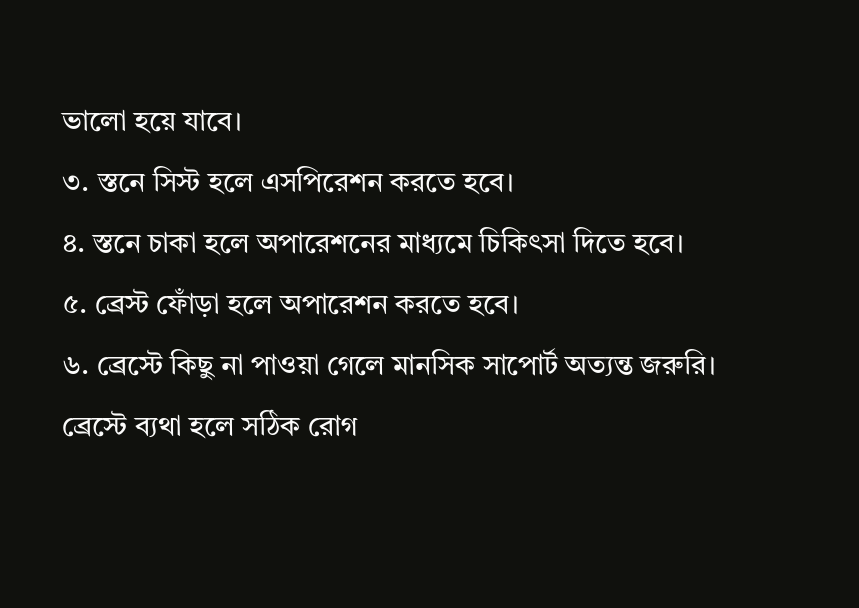ভালো হয়ে যাবে।
৩. স্তনে সিস্ট হলে এসপিরেশন করতে হবে।
৪. স্তনে চাকা হলে অপারেশনের মাধ্যমে চিকিৎসা দিতে হবে।
৫. ব্রেস্ট ফোঁড়া হলে অপারেশন করতে হবে।
৬. ব্রেস্টে কিছু না পাওয়া গেলে মানসিক সাপোর্ট অত্যন্ত জরুরি।
ব্রেস্টে ব্যথা হলে সঠিক রোগ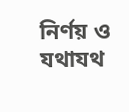নির্ণয় ও যথাযথ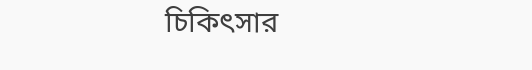চিকিৎসার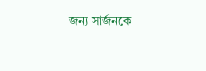জন্য সার্জনকে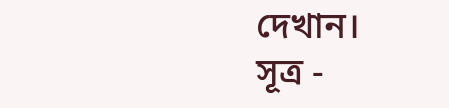দেখান।
সূত্র -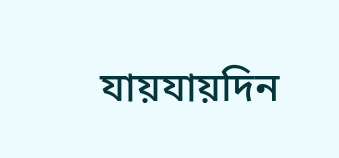যায়যায়দিন